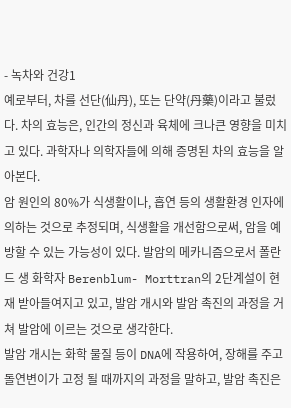- 녹차와 건강1
예로부터, 차를 선단(仙丹), 또는 단약(丹藥)이라고 불렀다. 차의 효능은, 인간의 정신과 육체에 크나큰 영향을 미치고 있다. 과학자나 의학자들에 의해 증명된 차의 효능을 알아본다.
암 원인의 80%가 식생활이나, 흡연 등의 생활환경 인자에 의하는 것으로 추정되며, 식생활을 개선함으로써, 암을 예방할 수 있는 가능성이 있다. 발암의 메카니즘으로서 폴란드 생 화학자 Berenblum- Morttran의 2단계설이 현재 받아들여지고 있고, 발암 개시와 발암 촉진의 과정을 거쳐 발암에 이르는 것으로 생각한다.
발암 개시는 화학 물질 등이 DNA에 작용하여, 장해를 주고 돌연변이가 고정 될 때까지의 과정을 말하고, 발암 촉진은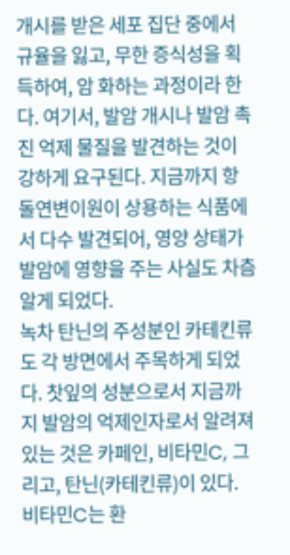개시를 받은 세포 집단 중에서 규율을 잃고, 무한 증식성을 획득하여, 암 화하는 과정이라 한다. 여기서, 발암 개시나 발암 촉진 억제 물질을 발견하는 것이 강하게 요구된다. 지금까지 항 돌연변이원이 상용하는 식품에서 다수 발견되어, 영양 상태가 발암에 영향을 주는 사실도 차츰 알게 되었다.
녹차 탄닌의 주성분인 카테킨류도 각 방면에서 주목하게 되었다. 찻잎의 성분으로서 지금까지 발암의 억제인자로서 알려져 있는 것은 카페인, 비타민C, 그리고, 탄닌(카테킨류)이 있다. 비타민C는 환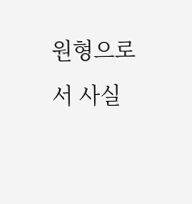원형으로서 사실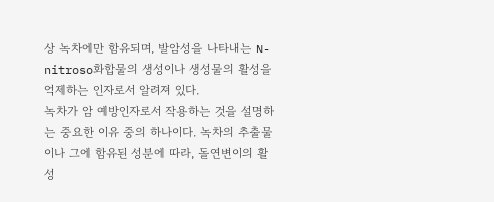상 녹차에만 함유되며, 발암성을 나타내는 N-nitroso화합물의 생성이나 생성물의 활성을 억제하는 인자로서 알려져 있다.
녹차가 암 예방인자로서 작용하는 것을 설명하는 중요한 이유 중의 하나이다. 녹차의 추출물이나 그에 함유된 성분에 따라, 돌연변이의 활성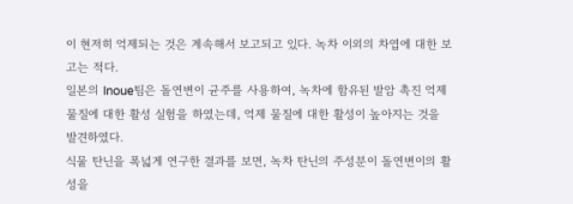이 현저히 억제되는 것은 계속해서 보고되고 있다. 녹차 이외의 차엽에 대한 보고는 적다.
일본의 Inoue팀은 돌연변이 균주를 사용하여, 녹차에 함유된 발암 촉진 억제물질에 대한 활성 실험을 하였는데, 억제 물질에 대한 활성이 높아지는 것을 발견하였다.
식물 탄닌을 폭넓게 연구한 결과를 보면, 녹차 탄닌의 주성분이 돌연변이의 활성을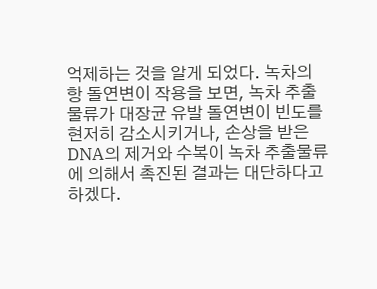억제하는 것을 알게 되었다. 녹차의 항 돌연변이 작용을 보면, 녹차 추출물류가 대장균 유발 돌연변이 빈도를 현저히 감소시키거나, 손상을 받은 DNA의 제거와 수복이 녹차 추출물류에 의해서 촉진된 결과는 대단하다고 하겠다.